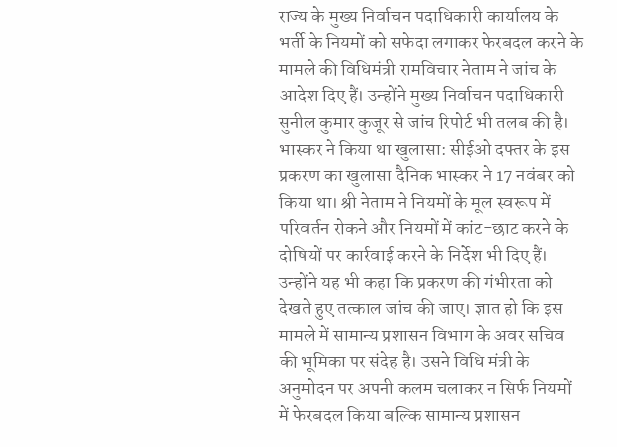राज्य के मुख्य निर्वाचन पदाधिकारी कार्यालय के भर्ती के नियमों को सफेदा लगाकर फेरबदल करने के मामले की विधिमंत्री रामविचार नेताम ने जांच के आदेश दिए हैं। उन्होंने मुख्य निर्वाचन पदाधिकारी सुनील कुमार कुजूर से जांच रिपोर्ट भी तलब की है।
भास्कर ने किया था खुलासा: सीईओ दफ्तर के इस प्रकरण का खुलासा दैनिक भास्कर ने 17 नवंबर को किया था। श्री नेताम ने नियमों के मूल स्वरूप में परिवर्तन रोकने और नियमों में कांट-छाट करने के दोषियों पर कार्रवाई करने के निर्देश भी दिए हैं। उन्होंने यह भी कहा कि प्रकरण की गंभीरता को देखते हुए तत्काल जांच की जाए। ज्ञात हो कि इस मामले में सामान्य प्रशासन विभाग के अवर सचिव की भूमिका पर संदेह है। उसने विधि मंत्री के अनुमोदन पर अपनी कलम चलाकर न सिर्फ नियमों में फेरबदल किया बल्कि सामान्य प्रशासन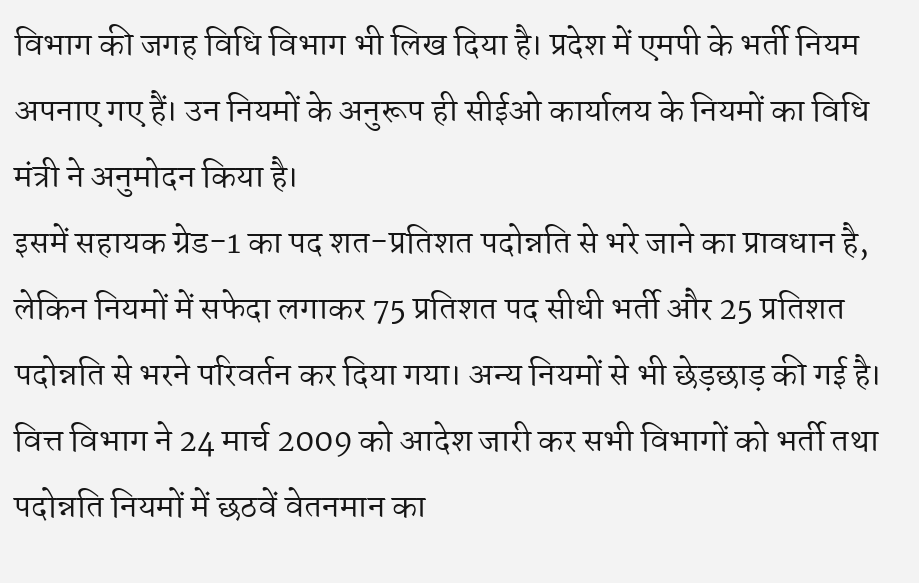विभाग की जगह विधि विभाग भी लिख दिया है। प्रदेश में एमपी के भर्ती नियम अपनाए गए हैं। उन नियमों के अनुरूप ही सीईओ कार्यालय के नियमों का विधि मंत्री ने अनुमोदन किया है।
इसमें सहायक ग्रेड-1 का पद शत-प्रतिशत पदोन्नति से भरे जाने का प्रावधान है, लेकिन नियमों में सफेदा लगाकर 75 प्रतिशत पद सीधी भर्ती और 25 प्रतिशत पदोन्नति से भरने परिवर्तन कर दिया गया। अन्य नियमों से भी छेड़छाड़ की गई है। वित्त विभाग ने 24 मार्च 2009 को आदेश जारी कर सभी विभागों को भर्ती तथा पदोन्नति नियमों में छठवें वेतनमान का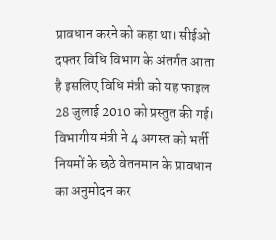प्रावधान करने को कहा था। सीईओ दफ्तर विधि विभाग के अंतर्गत आता है इसलिए विधि मंत्री को यह फाइल 28 जुलाई 2010 को प्रस्तुत की गई। विभागीय मंत्री ने 4 अगस्त को भर्ती नियमों के छठे वेतनमान के प्रावधान का अनुमोदन कर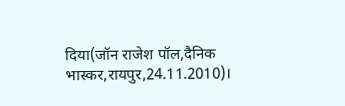दिया(जॉन राजेश पॉल,दैनिक भास्कर,रायपुर,24.11.2010)।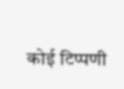कोई टिप्पणी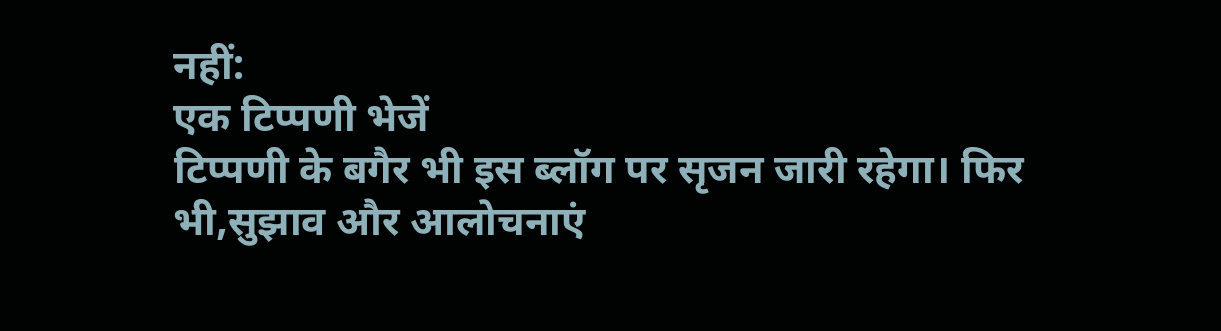नहीं:
एक टिप्पणी भेजें
टिप्पणी के बगैर भी इस ब्लॉग पर सृजन जारी रहेगा। फिर भी,सुझाव और आलोचनाएं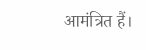आमंत्रित हैं।